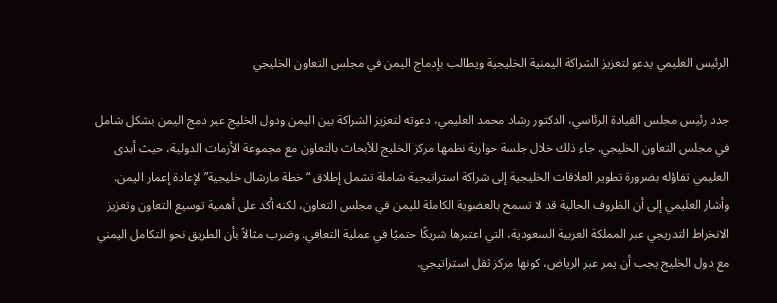الرئيس العليمي يدعو لتعزيز الشراكة اليمنية الخليجية ويطالب بإدماج اليمن في مجلس التعاون الخليجي

جدد رئيس مجلس القيادة الرئاسي، الدكتور رشاد محمد العليمي، دعوته لتعزيز الشراكة بين اليمن ودول الخليج عبر دمج اليمن بشكل شامل في مجلس التعاون الخليجي. جاء ذلك خلال جلسة حوارية نظمها مركز الخليج للأبحاث بالتعاون مع مجموعة الأزمات الدولية، حيث أبدى العليمي تفاؤله بضرورة تطوير العلاقات الخليجية إلى شراكة استراتيجية شاملة تشمل إطلاق “خطة مارشال خليجية” لإعادة إعمار اليمن.
وأشار العليمي إلى أن الظروف الحالية قد لا تسمح بالعضوية الكاملة لليمن في مجلس التعاون، لكنه أكد على أهمية توسيع التعاون وتعزيز الانخراط التدريجي عبر المملكة العربية السعودية، التي اعتبرها شريكًا حتميًا في عملية التعافي. وضرب مثالاً بأن الطريق نحو التكامل اليمني مع دول الخليج يجب أن يمر عبر الرياض، كونها مركز ثقل استراتيجي.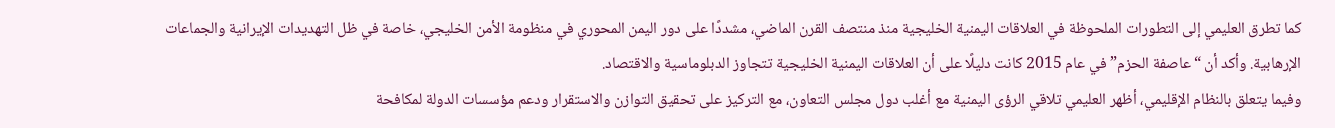كما تطرق العليمي إلى التطورات الملحوظة في العلاقات اليمنية الخليجية منذ منتصف القرن الماضي، مشددًا على دور اليمن المحوري في منظومة الأمن الخليجي، خاصة في ظل التهديدات الإيرانية والجماعات الإرهابية. وأكد أن “عاصفة الحزم” في عام 2015 كانت دليلًا على أن العلاقات اليمنية الخليجية تتجاوز الدبلوماسية والاقتصاد.
وفيما يتعلق بالنظام الإقليمي، أظهر العليمي تلاقي الرؤى اليمنية مع أغلب دول مجلس التعاون، مع التركيز على تحقيق التوازن والاستقرار ودعم مؤسسات الدولة لمكافحة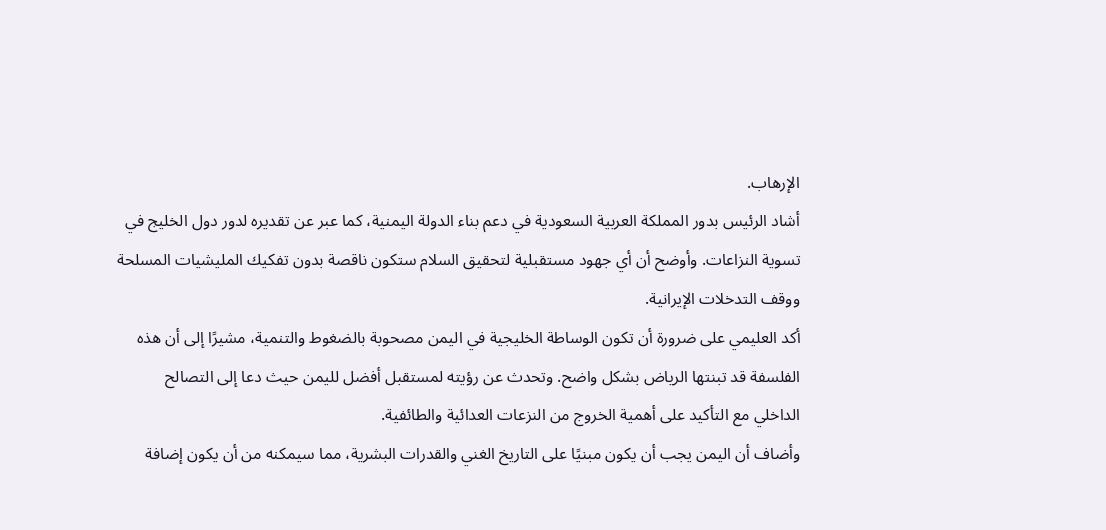الإرهاب.
أشاد الرئيس بدور المملكة العربية السعودية في دعم بناء الدولة اليمنية، كما عبر عن تقديره لدور دول الخليج في تسوية النزاعات. وأوضح أن أي جهود مستقبلية لتحقيق السلام ستكون ناقصة بدون تفكيك المليشيات المسلحة ووقف التدخلات الإيرانية.
أكد العليمي على ضرورة أن تكون الوساطة الخليجية في اليمن مصحوبة بالضغوط والتنمية، مشيرًا إلى أن هذه الفلسفة قد تبنتها الرياض بشكل واضح. وتحدث عن رؤيته لمستقبل أفضل لليمن حيث دعا إلى التصالح الداخلي مع التأكيد على أهمية الخروج من النزعات العدائية والطائفية.
وأضاف أن اليمن يجب أن يكون مبنيًا على التاريخ الغني والقدرات البشرية، مما سيمكنه من أن يكون إضافة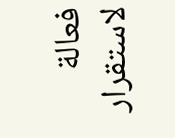فعالة لاستقرار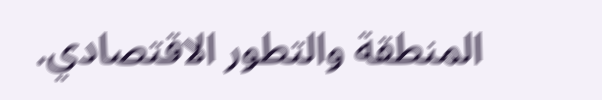المنطقة والتطور الاقتصادي.